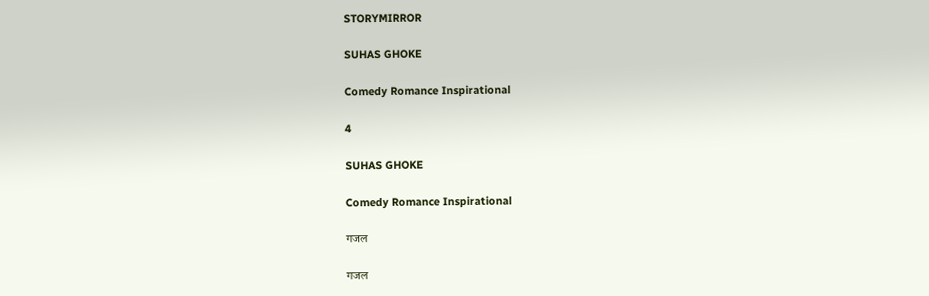STORYMIRROR

SUHAS GHOKE

Comedy Romance Inspirational

4

SUHAS GHOKE

Comedy Romance Inspirational

गजल

गजल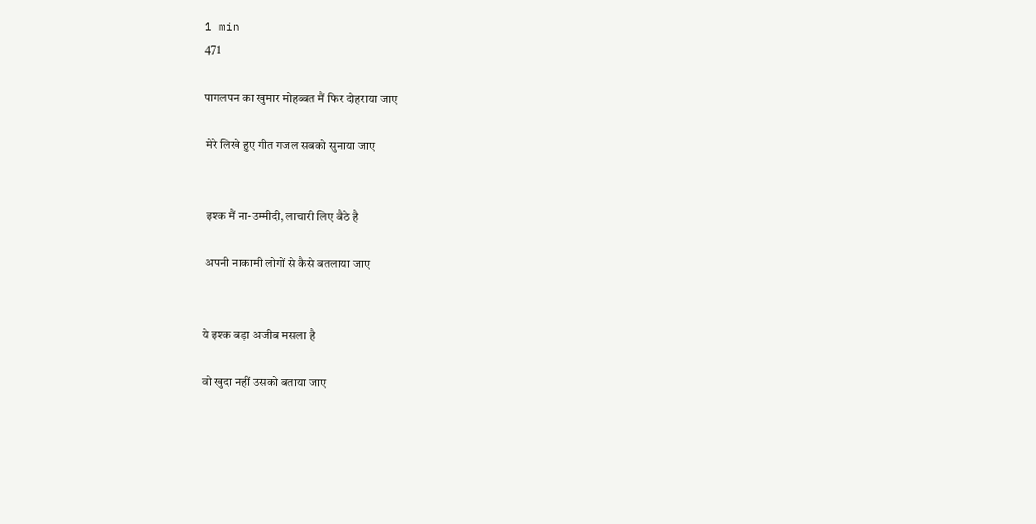1 min
471

पागलपन का खुमार मोहब्बत मैं फिर दोहराया जाए

 मेरे लिखे हुए गीत गजल सबको सुनाया जाए


 इश्क मैं ना-उम्मीदी, लाचारी लिए बैठे है

 अपनी नाकामी लोगों से कैसे बतलाया जाए


ये इश्क बड़ा अजीब मसला है

वो खुदा नहीं उसको बताया जाए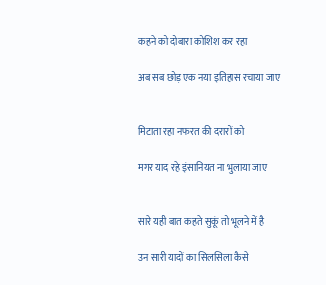कहने को दोबारा कोशिश कर रहा

अब सब छोड़ एक नया इतिहास रचाया जाए


मिटाता रहा नफरत की दरारों को

मगर याद रहे इंसानियत ना भुलाया जाए


सारे यही बात कहते सुकूं तो भूलने में है

उन सारी यादों का सिलसिला कैसे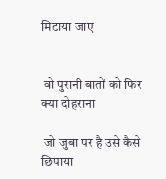मिटाया जाए


 वो पुरानी बातों को फिर क्या दोहराना

 जो जुबा पर है उसे कैसे छिपाया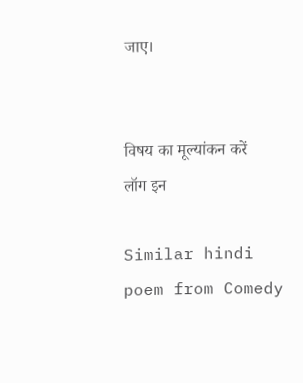जाए।


विषय का मूल्यांकन करें
लॉग इन

Similar hindi poem from Comedy